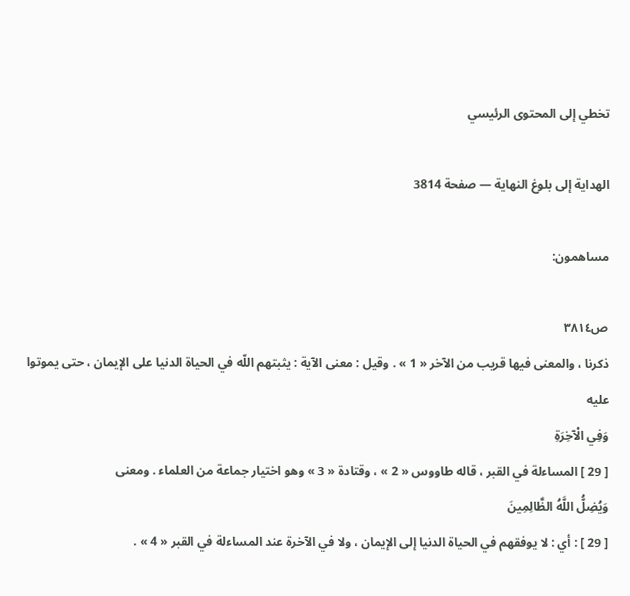تخطي إلى المحتوى الرئيسي

الهداية إلى بلوغ النهاية — صفحة 3814

مساهمون:

ص٣٨١٤
ذكرنا ، والمعنى فيها قريب من الآخر « 1 » . وقيل : معنى الآية : يثبتهم اللّه في الحياة الدنيا على الإيمان ، حتى يموتوا عليه
وَفِي الْآخِرَةِ
[ 29 ] المساءلة في القبر ، قاله طاووس « 2 » ، وقتادة « 3 » وهو اختيار جماعة من العلماء . ومعنى
وَيُضِلُّ اللَّهُ الظَّالِمِينَ
[ 29 ] : أي : لا يوفقهم في الحياة الدنيا إلى الإيمان ، ولا في الآخرة عند المساءلة في القبر « 4 » .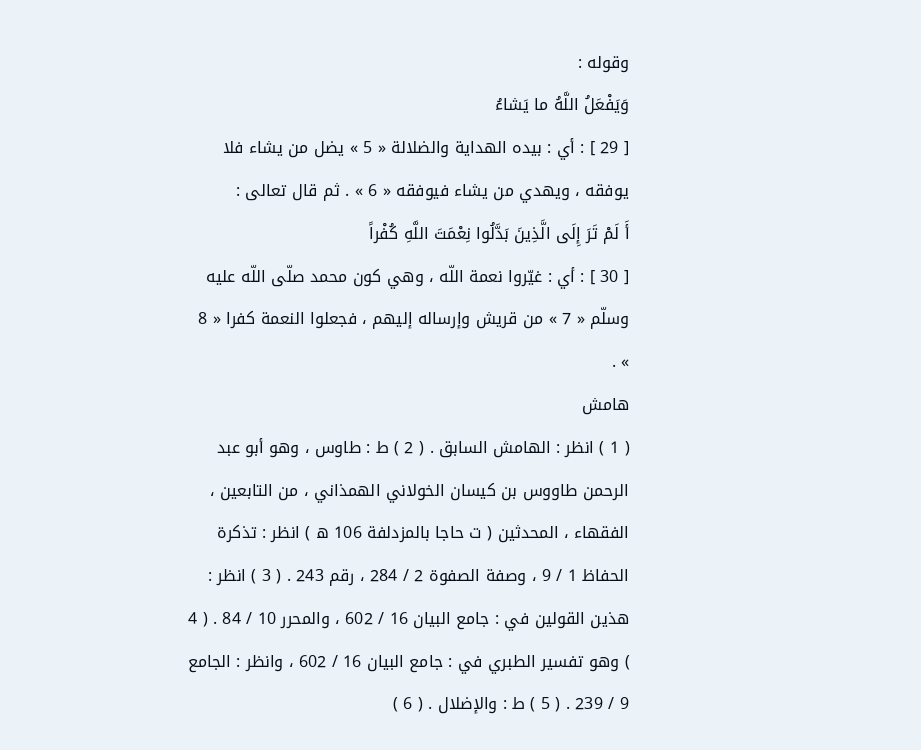وقوله :
وَيَفْعَلُ اللَّهُ ما يَشاءُ
[ 29 ] : أي : بيده الهداية والضلالة « 5 » يضل من يشاء فلا يوفقه ، ويهدي من يشاء فيوفقه « 6 » . ثم قال تعالى :
أَ لَمْ تَرَ إِلَى الَّذِينَ بَدَّلُوا نِعْمَتَ اللَّهِ كُفْراً
[ 30 ] : أي : غيّروا نعمة اللّه ، وهي كون محمد صلّى اللّه عليه وسلّم « 7 » من قريش وإرساله إليهم ، فجعلوا النعمة كفرا « 8 » .
هامش
( 1 ) انظر : الهامش السابق . ( 2 ) ط : طاوس ، وهو أبو عبد الرحمن طاووس بن كيسان الخولاني الهمذاني ، من التابعين ، الفقهاء ، المحدثين ( ت حاجا بالمزدلفة 106 ه ) انظر : تذكرة الحفاظ 1 / 9 ، وصفة الصفوة 2 / 284 ، رقم 243 . ( 3 ) انظر : هذين القولين في : جامع البيان 16 / 602 ، والمحرر 10 / 84 . ( 4 ) وهو تفسير الطبري في : جامع البيان 16 / 602 ، وانظر : الجامع 9 / 239 . ( 5 ) ط : والإضلال . ( 6 )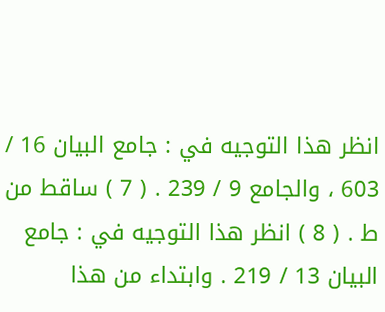انظر هذا التوجيه في : جامع البيان 16 / 603 ، والجامع 9 / 239 . ( 7 ) ساقط من ط . ( 8 ) انظر هذا التوجيه في : جامع البيان 13 / 219 . وابتداء من هذا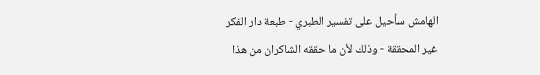الهامش سأحيل على تفسير الطبري - طبعة دار الفكر غير المحققة - وذلك لأن ما حققه الشاكران من هذا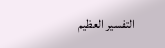التفسير العظيم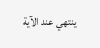ينتهي عند الآية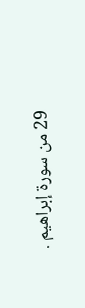29 من سورة إبراهيم .